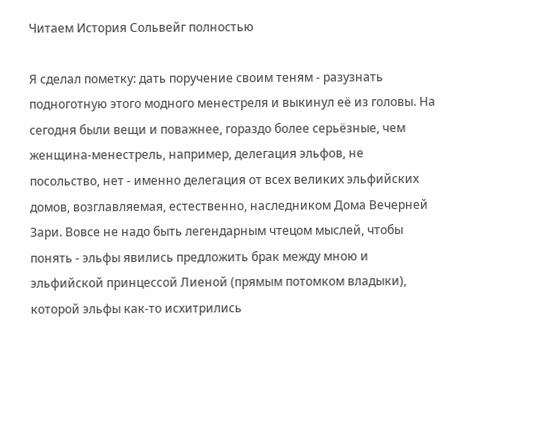Читаем История Сольвейг полностью

Я сделал пометку: дать поручение своим теням - разузнать подноготную этого модного менестреля и выкинул её из головы. На сегодня были вещи и поважнее, гораздо более серьёзные, чем женщина-менестрель, например, делегация эльфов, не посольство, нет - именно делегация от всех великих эльфийских домов, возглавляемая, естественно, наследником Дома Вечерней Зари. Вовсе не надо быть легендарным чтецом мыслей, чтобы понять - эльфы явились предложить брак между мною и эльфийской принцессой Лиеной (прямым потомком владыки), которой эльфы как-то исхитрились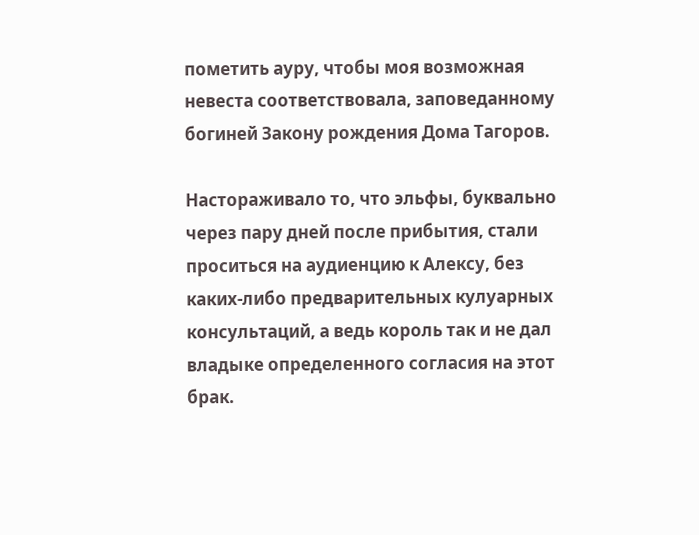пометить ауру, чтобы моя возможная невеста соответствовала, заповеданному богиней Закону рождения Дома Тагоров.

Настораживало то, что эльфы, буквально через пару дней после прибытия, стали проситься на аудиенцию к Алексу, без каких-либо предварительных кулуарных консультаций, а ведь король так и не дал владыке определенного согласия на этот брак.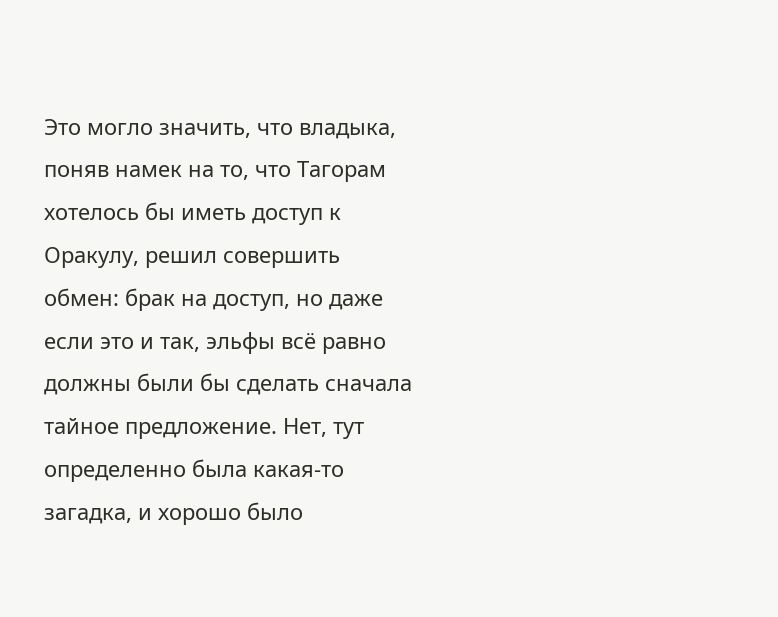Это могло значить, что владыка, поняв намек на то, что Тагорам хотелось бы иметь доступ к Оракулу, решил совершить обмен: брак на доступ, но даже если это и так, эльфы всё равно должны были бы сделать сначала тайное предложение. Нет, тут определенно была какая-то загадка, и хорошо было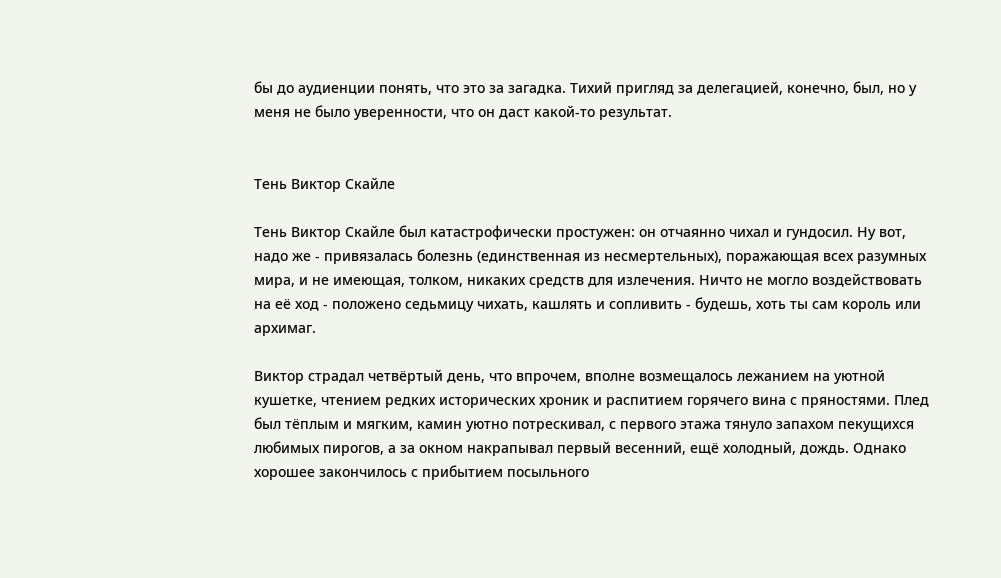бы до аудиенции понять, что это за загадка. Тихий пригляд за делегацией, конечно, был, но у меня не было уверенности, что он даст какой-то результат.


Тень Виктор Скайле

Тень Виктор Скайле был катастрофически простужен: он отчаянно чихал и гундосил. Ну вот, надо же - привязалась болезнь (единственная из несмертельных), поражающая всех разумных мира, и не имеющая, толком, никаких средств для излечения. Ничто не могло воздействовать на её ход - положено седьмицу чихать, кашлять и сопливить - будешь, хоть ты сам король или архимаг.

Виктор страдал четвёртый день, что впрочем, вполне возмещалось лежанием на уютной кушетке, чтением редких исторических хроник и распитием горячего вина с пряностями. Плед был тёплым и мягким, камин уютно потрескивал, с первого этажа тянуло запахом пекущихся любимых пирогов, а за окном накрапывал первый весенний, ещё холодный, дождь. Однако хорошее закончилось с прибытием посыльного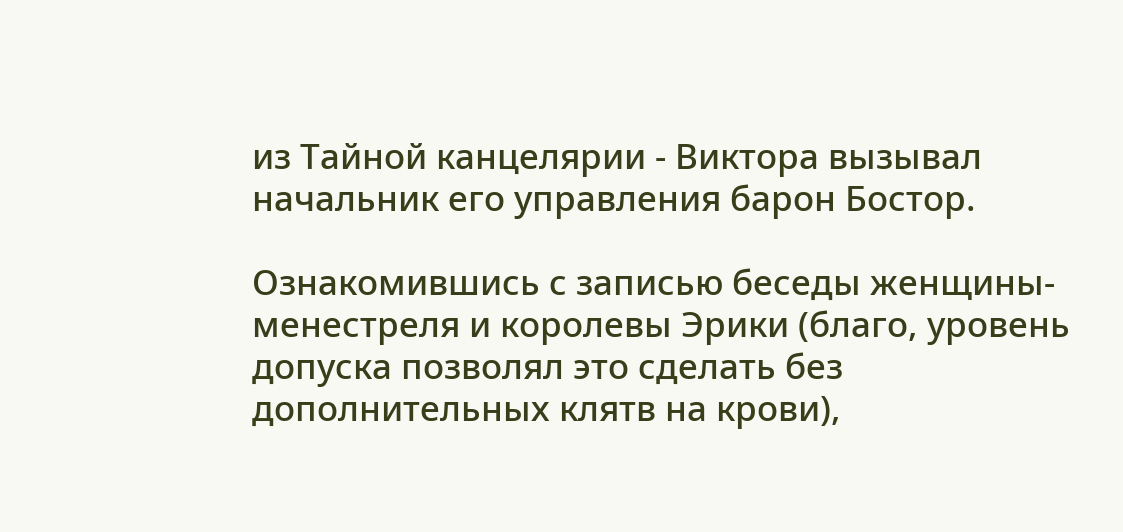из Тайной канцелярии - Виктора вызывал начальник его управления барон Бостор.

Ознакомившись с записью беседы женщины-менестреля и королевы Эрики (благо, уровень допуска позволял это сделать без дополнительных клятв на крови),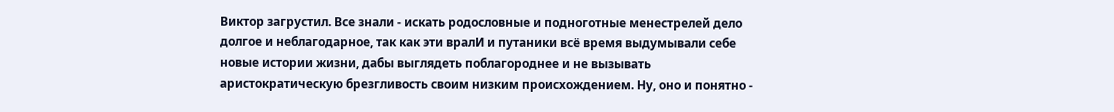Виктор загрустил. Все знали - искать родословные и подноготные менестрелей дело долгое и неблагодарное, так как эти вралИ и путаники всё время выдумывали себе новые истории жизни, дабы выглядеть поблагороднее и не вызывать аристократическую брезгливость своим низким происхождением. Ну, оно и понятно -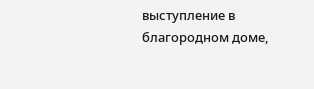выступление в благородном доме,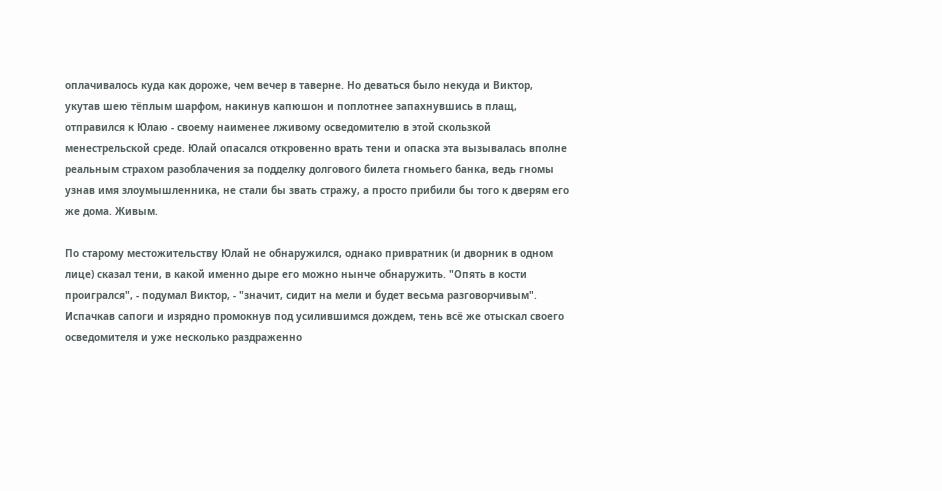оплачивалось куда как дороже, чем вечер в таверне. Но деваться было некуда и Виктор, укутав шею тёплым шарфом, накинув капюшон и поплотнее запахнувшись в плащ, отправился к Юлаю - своему наименее лживому осведомителю в этой скользкой менестрельской среде. Юлай опасался откровенно врать тени и опаска эта вызывалась вполне реальным страхом разоблачения за подделку долгового билета гномьего банка, ведь гномы узнав имя злоумышленника, не стали бы звать стражу, а просто прибили бы того к дверям его же дома. Живым.

По старому местожительству Юлай не обнаружился, однако привратник (и дворник в одном лице) сказал тени, в какой именно дыре его можно нынче обнаружить. "Опять в кости проигрался", - подумал Виктор, - "значит, сидит на мели и будет весьма разговорчивым". Испачкав сапоги и изрядно промокнув под усилившимся дождем, тень всё же отыскал своего осведомителя и уже несколько раздраженно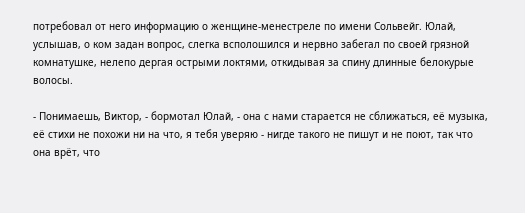потребовал от него информацию о женщине-менестреле по имени Сольвейг. Юлай, услышав, о ком задан вопрос, слегка всполошился и нервно забегал по своей грязной комнатушке, нелепо дергая острыми локтями, откидывая за спину длинные белокурые волосы.

- Понимаешь, Виктор, - бормотал Юлай, - она с нами старается не сближаться, её музыка, её стихи не похожи ни на что, я тебя уверяю - нигде такого не пишут и не поют, так что она врёт, что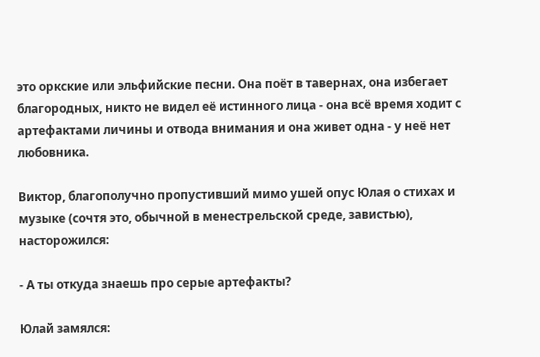это оркские или эльфийские песни. Она поёт в тавернах, она избегает благородных, никто не видел её истинного лица - она всё время ходит с артефактами личины и отвода внимания и она живет одна - у неё нет любовника.

Виктор, благополучно пропустивший мимо ушей опус Юлая о стихах и музыке (сочтя это, обычной в менестрельской среде, завистью), насторожился:

- А ты откуда знаешь про серые артефакты?

Юлай замялся: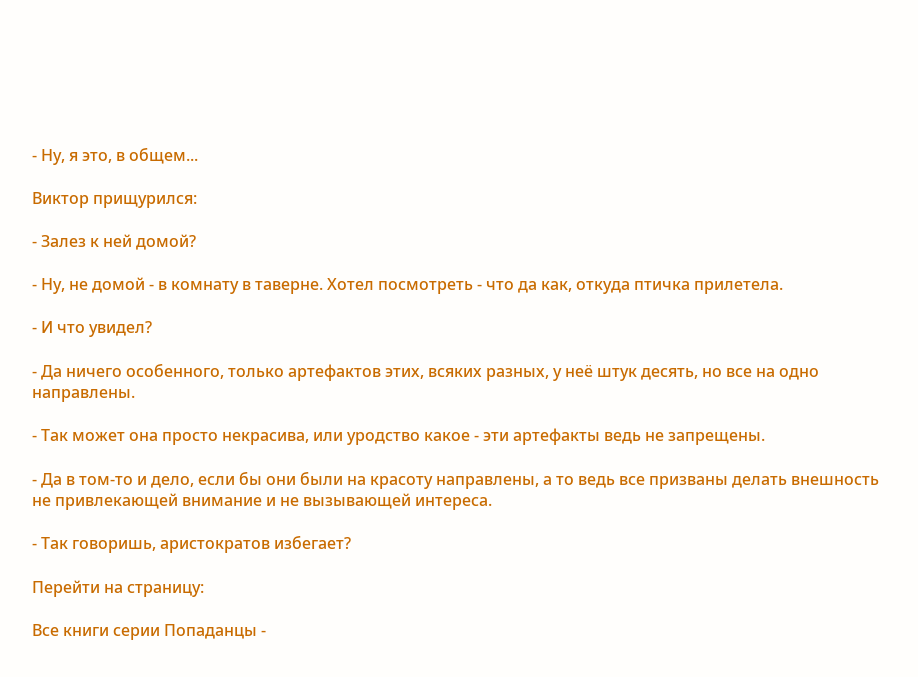- Ну, я это, в общем...

Виктор прищурился:

- Залез к ней домой?

- Ну, не домой - в комнату в таверне. Хотел посмотреть - что да как, откуда птичка прилетела.

- И что увидел?

- Да ничего особенного, только артефактов этих, всяких разных, у неё штук десять, но все на одно направлены.

- Так может она просто некрасива, или уродство какое - эти артефакты ведь не запрещены.

- Да в том-то и дело, если бы они были на красоту направлены, а то ведь все призваны делать внешность не привлекающей внимание и не вызывающей интереса.

- Так говоришь, аристократов избегает?

Перейти на страницу:

Все книги серии Попаданцы -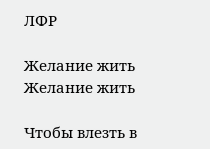ЛФР

Желание жить
Желание жить

Чтобы влезть в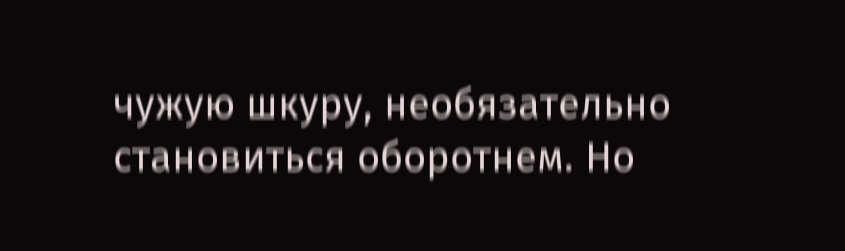чужую шкуру, необязательно становиться оборотнем. Но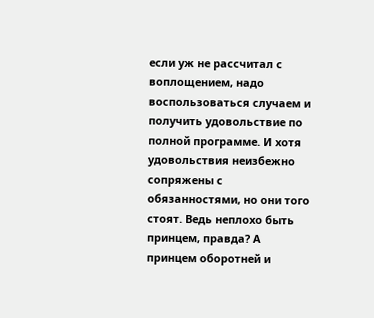если уж не рассчитал с воплощением, надо воспользоваться случаем и получить удовольствие по полной программе. И хотя удовольствия неизбежно сопряжены с обязанностями, но они того стоят. Ведь неплохо быть принцем, правда? А принцем оборотней и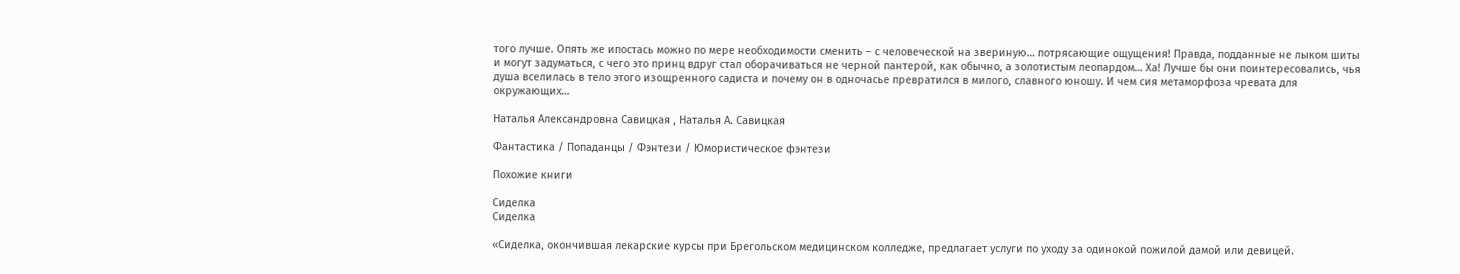того лучше. Опять же ипостась можно по мере необходимости сменить – с человеческой на звериную… потрясающие ощущения! Правда, подданные не лыком шиты и могут задуматься, с чего это принц вдруг стал оборачиваться не черной пантерой, как обычно, а золотистым леопардом… Ха! Лучше бы они поинтересовались, чья душа вселилась в тело этого изощренного садиста и почему он в одночасье превратился в милого, славного юношу. И чем сия метаморфоза чревата для окружающих…

Наталья Александровна Савицкая , Наталья А. Савицкая

Фантастика / Попаданцы / Фэнтези / Юмористическое фэнтези

Похожие книги

Сиделка
Сиделка

«Сиделка, окончившая лекарские курсы при Брегольском медицинском колледже, предлагает услуги по уходу за одинокой пожилой дамой или девицей.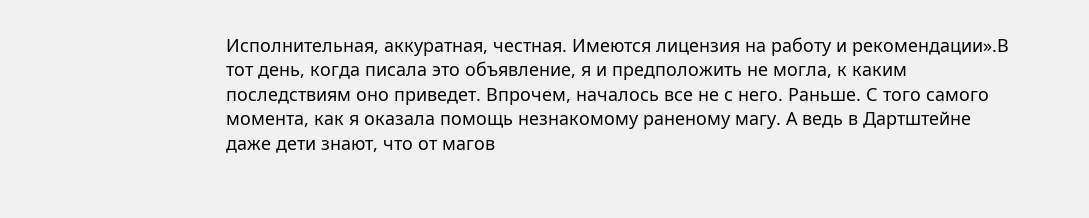Исполнительная, аккуратная, честная. Имеются лицензия на работу и рекомендации».В тот день, когда писала это объявление, я и предположить не могла, к каким последствиям оно приведет. Впрочем, началось все не с него. Раньше. С того самого момента, как я оказала помощь незнакомому раненому магу. А ведь в Дартштейне даже дети знают, что от магов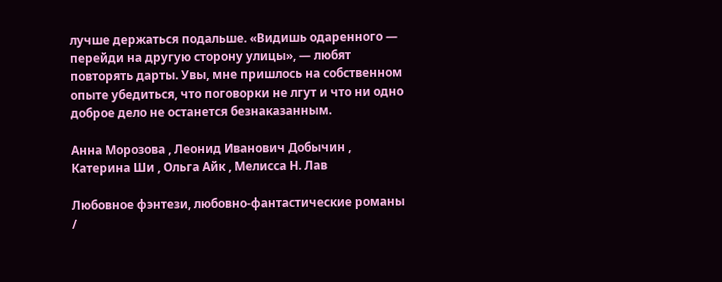лучше держаться подальше. «Видишь одаренного — перейди на другую сторону улицы», — любят повторять дарты. Увы, мне пришлось на собственном опыте убедиться, что поговорки не лгут и что ни одно доброе дело не останется безнаказанным.

Анна Морозова , Леонид Иванович Добычин , Катерина Ши , Ольга Айк , Мелисса Н. Лав

Любовное фэнтези, любовно-фантастические романы /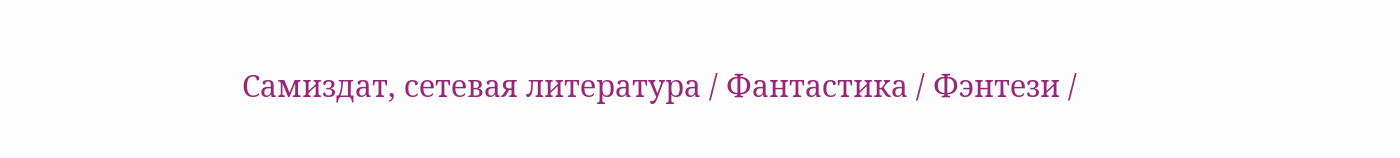Самиздат, сетевая литература / Фантастика / Фэнтези /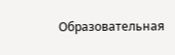Образовательная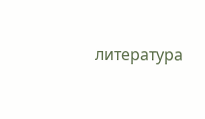литература